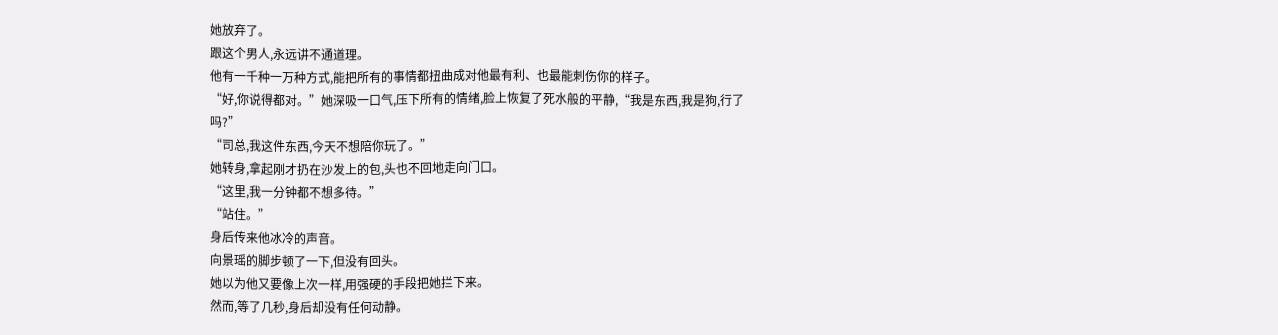她放弃了。
跟这个男人,永远讲不通道理。
他有一千种一万种方式,能把所有的事情都扭曲成对他最有利、也最能刺伤你的样子。
“好,你说得都对。”她深吸一口气,压下所有的情绪,脸上恢复了死水般的平静,“我是东西,我是狗,行了吗?”
“司总,我这件东西,今天不想陪你玩了。”
她转身,拿起刚才扔在沙发上的包,头也不回地走向门口。
“这里,我一分钟都不想多待。”
“站住。”
身后传来他冰冷的声音。
向景瑶的脚步顿了一下,但没有回头。
她以为他又要像上次一样,用强硬的手段把她拦下来。
然而,等了几秒,身后却没有任何动静。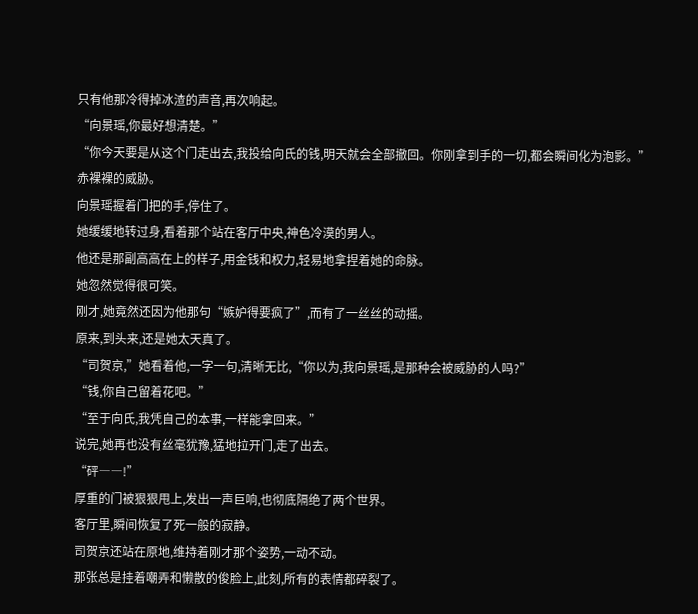只有他那冷得掉冰渣的声音,再次响起。
“向景瑶,你最好想清楚。”
“你今天要是从这个门走出去,我投给向氏的钱,明天就会全部撤回。你刚拿到手的一切,都会瞬间化为泡影。”
赤裸裸的威胁。
向景瑶握着门把的手,停住了。
她缓缓地转过身,看着那个站在客厅中央,神色冷漠的男人。
他还是那副高高在上的样子,用金钱和权力,轻易地拿捏着她的命脉。
她忽然觉得很可笑。
刚才,她竟然还因为他那句“嫉妒得要疯了”,而有了一丝丝的动摇。
原来,到头来,还是她太天真了。
“司贺京,”她看着他,一字一句,清晰无比,“你以为,我向景瑶,是那种会被威胁的人吗?”
“钱,你自己留着花吧。”
“至于向氏,我凭自己的本事,一样能拿回来。”
说完,她再也没有丝毫犹豫,猛地拉开门,走了出去。
“砰――!”
厚重的门被狠狠甩上,发出一声巨响,也彻底隔绝了两个世界。
客厅里,瞬间恢复了死一般的寂静。
司贺京还站在原地,维持着刚才那个姿势,一动不动。
那张总是挂着嘲弄和懒散的俊脸上,此刻,所有的表情都碎裂了。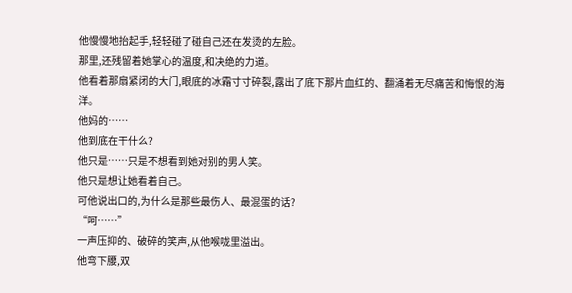他慢慢地抬起手,轻轻碰了碰自己还在发烫的左脸。
那里,还残留着她掌心的温度,和决绝的力道。
他看着那扇紧闭的大门,眼底的冰霜寸寸碎裂,露出了底下那片血红的、翻涌着无尽痛苦和悔恨的海洋。
他妈的……
他到底在干什么?
他只是……只是不想看到她对别的男人笑。
他只是想让她看着自己。
可他说出口的,为什么是那些最伤人、最混蛋的话?
“呵……”
一声压抑的、破碎的笑声,从他喉咙里溢出。
他弯下腰,双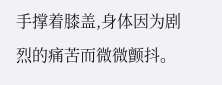手撑着膝盖,身体因为剧烈的痛苦而微微颤抖。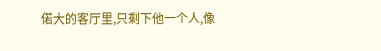偌大的客厅里,只剩下他一个人,像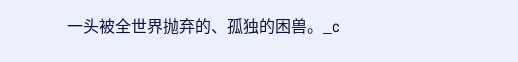一头被全世界抛弃的、孤独的困兽。_c